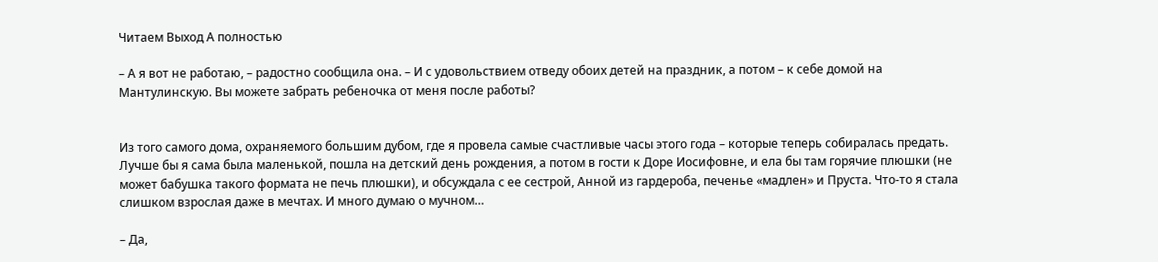Читаем Выход А полностью

– А я вот не работаю, – радостно сообщила она. – И с удовольствием отведу обоих детей на праздник, а потом – к себе домой на Мантулинскую. Вы можете забрать ребеночка от меня после работы?


Из того самого дома, охраняемого большим дубом, где я провела самые счастливые часы этого года – которые теперь собиралась предать. Лучше бы я сама была маленькой, пошла на детский день рождения, а потом в гости к Доре Иосифовне, и ела бы там горячие плюшки (не может бабушка такого формата не печь плюшки), и обсуждала с ее сестрой, Анной из гардероба, печенье «мадлен» и Пруста. Что-то я стала слишком взрослая даже в мечтах. И много думаю о мучном…

– Да,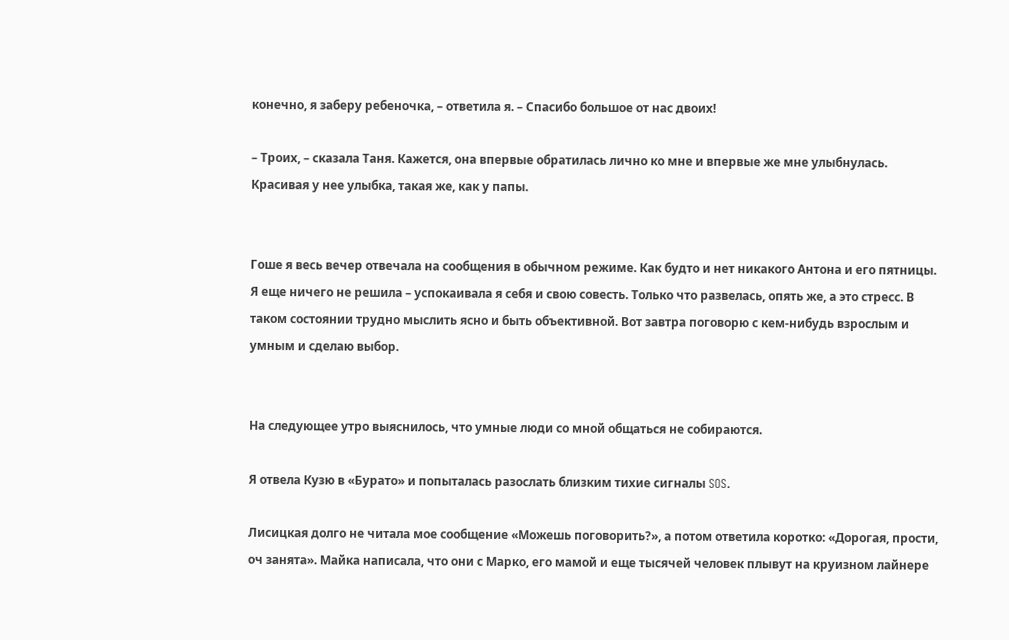конечно, я заберу ребеночка, – ответила я. – Спасибо большое от нас двоих!

– Троих, – сказала Таня. Кажется, она впервые обратилась лично ко мне и впервые же мне улыбнулась. Красивая у нее улыбка, такая же, как у папы.


Гоше я весь вечер отвечала на сообщения в обычном режиме. Как будто и нет никакого Антона и его пятницы. Я еще ничего не решила – успокаивала я себя и свою совесть. Только что развелась, опять же, а это стресс. В таком состоянии трудно мыслить ясно и быть объективной. Вот завтра поговорю с кем-нибудь взрослым и умным и сделаю выбор.


На следующее утро выяснилось, что умные люди со мной общаться не собираются.

Я отвела Кузю в «Бурато» и попыталась разослать близким тихие сигналы SOS.

Лисицкая долго не читала мое сообщение «Можешь поговорить?», а потом ответила коротко: «Дорогая, прости, оч занята». Майка написала, что они с Марко, его мамой и еще тысячей человек плывут на круизном лайнере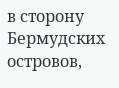в сторону Бермудских островов,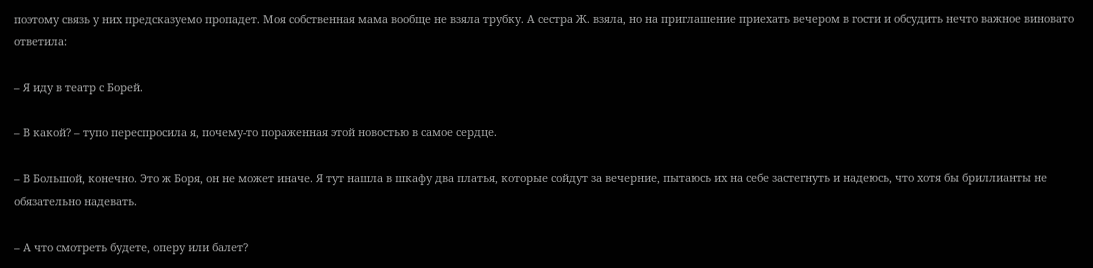поэтому связь у них предсказуемо пропадет. Моя собственная мама вообще не взяла трубку. А сестра Ж. взяла, но на приглашение приехать вечером в гости и обсудить нечто важное виновато ответила:

– Я иду в театр с Борей.

– В какой? – тупо переспросила я, почему-то пораженная этой новостью в самое сердце.

– В Большой, конечно. Это ж Боря, он не может иначе. Я тут нашла в шкафу два платья, которые сойдут за вечерние, пытаюсь их на себе застегнуть и надеюсь, что хотя бы бриллианты не обязательно надевать.

– А что смотреть будете, оперу или балет?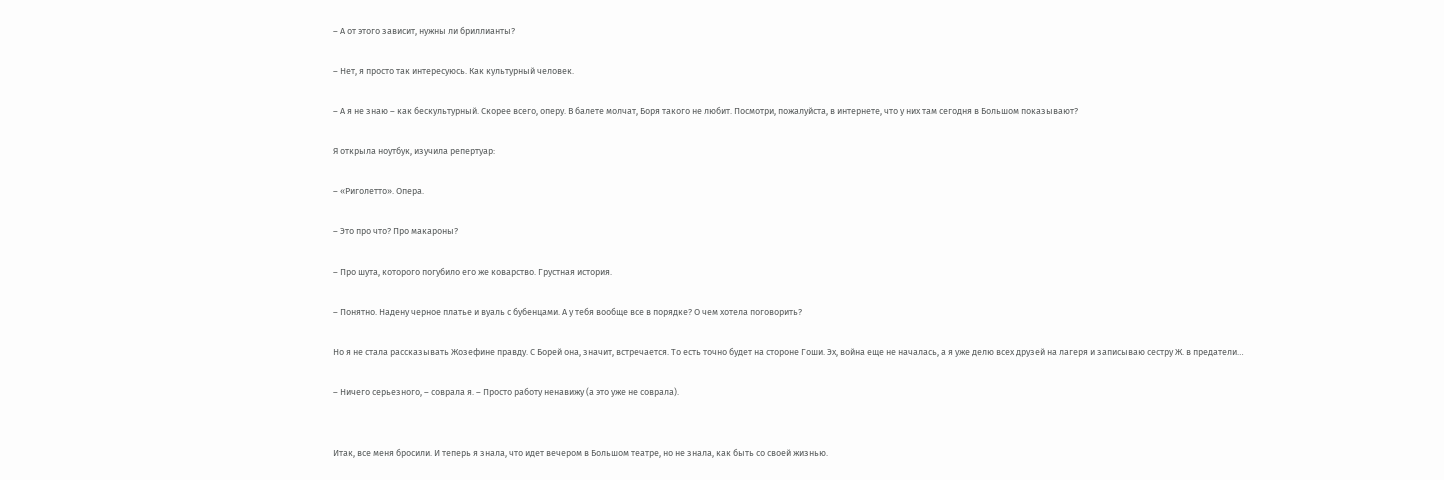– А от этого зависит, нужны ли бриллианты?

– Нет, я просто так интересуюсь. Как культурный человек.

– А я не знаю – как бескультурный. Скорее всего, оперу. В балете молчат, Боря такого не любит. Посмотри, пожалуйста, в интернете, что у них там сегодня в Большом показывают?

Я открыла ноутбук, изучила репертуар:

– «Риголетто». Опера.

– Это про что? Про макароны?

– Про шута, которого погубило его же коварство. Грустная история.

– Понятно. Надену черное платье и вуаль с бубенцами. А у тебя вообще все в порядке? О чем хотела поговорить?

Но я не стала рассказывать Жозефине правду. С Борей она, значит, встречается. То есть точно будет на стороне Гоши. Эх, война еще не началась, а я уже делю всех друзей на лагеря и записываю сестру Ж. в предатели…

– Ничего серьезного, – соврала я. – Просто работу ненавижу (а это уже не соврала).


Итак, все меня бросили. И теперь я знала, что идет вечером в Большом театре, но не знала, как быть со своей жизнью.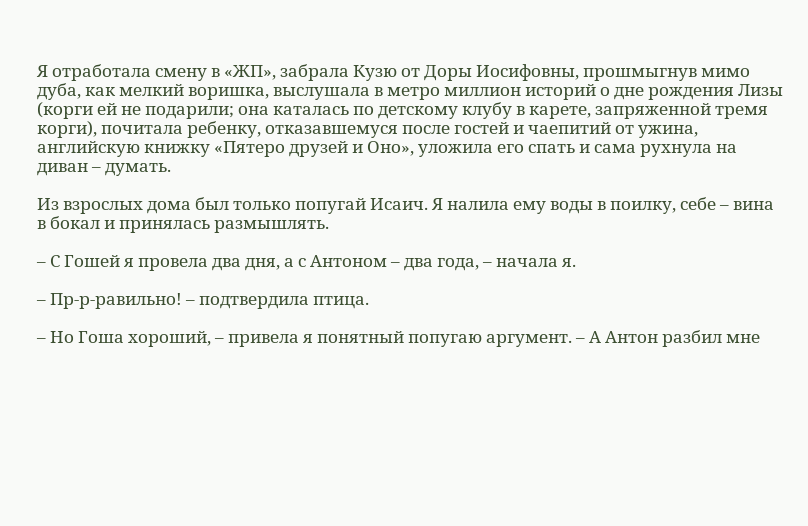Я отработала смену в «ЖП», забрала Кузю от Доры Иосифовны, прошмыгнув мимо дуба, как мелкий воришка, выслушала в метро миллион историй о дне рождения Лизы (корги ей не подарили; она каталась по детскому клубу в карете, запряженной тремя корги), почитала ребенку, отказавшемуся после гостей и чаепитий от ужина, английскую книжку «Пятеро друзей и Оно», уложила его спать и сама рухнула на диван – думать.

Из взрослых дома был только попугай Исаич. Я налила ему воды в поилку, себе – вина в бокал и принялась размышлять.

– С Гошей я провела два дня, а с Антоном – два года, – начала я.

– Пр-р-равильно! – подтвердила птица.

– Но Гоша хороший, – привела я понятный попугаю аргумент. – А Антон разбил мне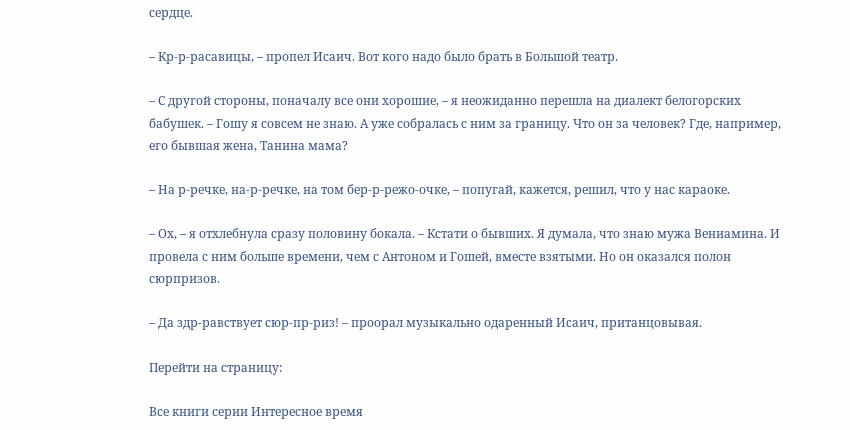сердце.

– Кр-р-расавицы, – пропел Исаич. Вот кого надо было брать в Большой театр.

– С другой стороны, поначалу все они хорошие, – я неожиданно перешла на диалект белогорских бабушек. – Гошу я совсем не знаю. А уже собралась с ним за границу. Что он за человек? Где, например, его бывшая жена, Танина мама?

– На р-речке, на-р-речке, на том бер-р-режо-очке, – попугай, кажется, решил, что у нас караоке.

– Ох, – я отхлебнула сразу половину бокала. – Кстати о бывших. Я думала, что знаю мужа Вениамина. И провела с ним больше времени, чем с Антоном и Гошей, вместе взятыми. Но он оказался полон сюрпризов.

– Да здр-равствует сюр-пр-риз! – проорал музыкально одаренный Исаич, пританцовывая.

Перейти на страницу:

Все книги серии Интересное время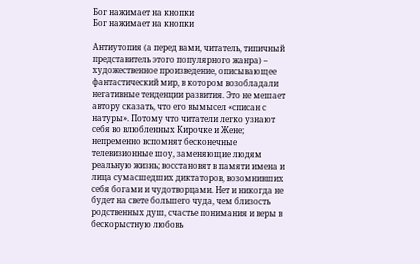Бог нажимает на кнопки
Бог нажимает на кнопки

Антиутопия (а перед вами, читатель, типичный представитель этого популярного жанра) – художественное произведение, описывающее фантастический мир, в котором возобладали негативные тенденции развития. Это не мешает автору сказать, что его вымысел «списан с натуры». Потому что читатели легко узнают себя во влюбленных Кирочке и Жене; непременно вспомнят бесконечные телевизионные шоу, заменяющие людям реальную жизнь; восстановят в памяти имена и лица сумасшедших диктаторов, возомнивших себя богами и чудотворцами. Нет и никогда не будет на свете большего чуда, чем близость родственных душ, счастье понимания и веры в бескорыстную любовь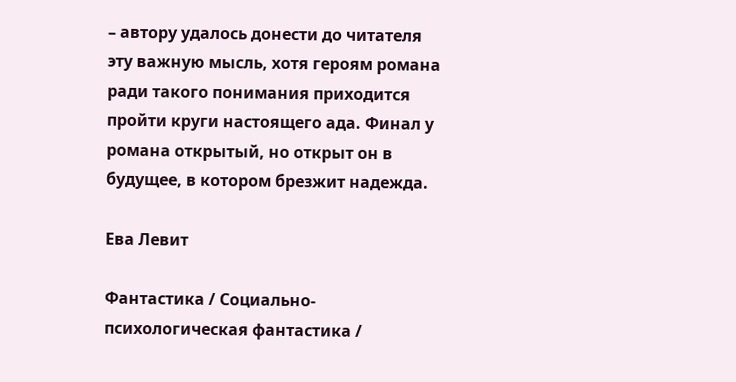– автору удалось донести до читателя эту важную мысль, хотя героям романа ради такого понимания приходится пройти круги настоящего ада. Финал у романа открытый, но открыт он в будущее, в котором брезжит надежда.

Ева Левит

Фантастика / Социально-психологическая фантастика /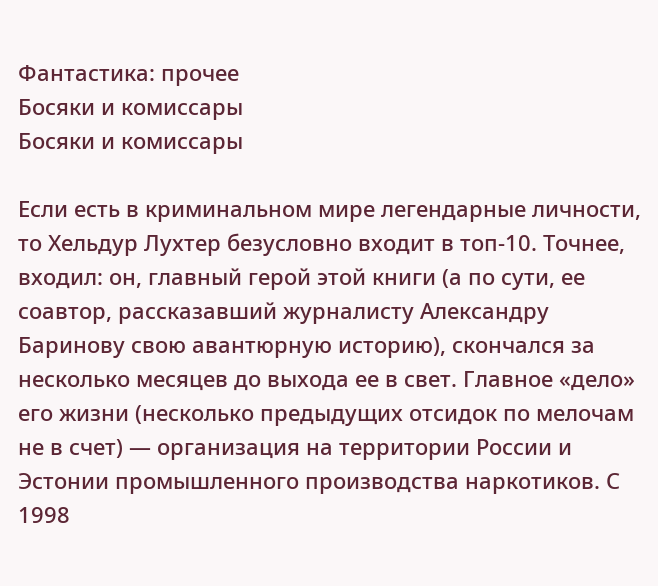Фантастика: прочее
Босяки и комиссары
Босяки и комиссары

Если есть в криминальном мире легендарные личности, то Хельдур Лухтер безусловно входит в топ-10. Точнее, входил: он, главный герой этой книги (а по сути, ее соавтор, рассказавший журналисту Александру Баринову свою авантюрную историю), скончался за несколько месяцев до выхода ее в свет. Главное «дело» его жизни (несколько предыдущих отсидок по мелочам не в счет) — организация на территории России и Эстонии промышленного производства наркотиков. С 1998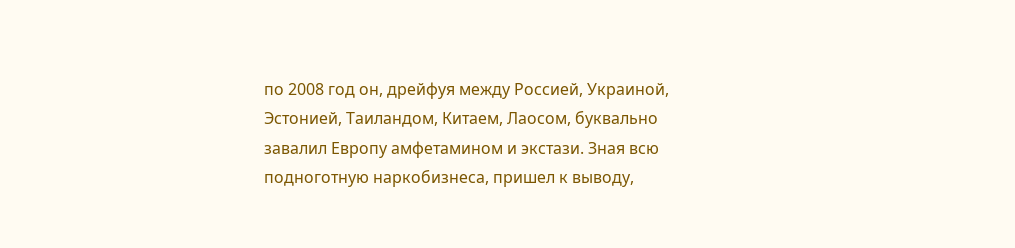по 2008 год он, дрейфуя между Россией, Украиной, Эстонией, Таиландом, Китаем, Лаосом, буквально завалил Европу амфетамином и экстази. Зная всю подноготную наркобизнеса, пришел к выводу,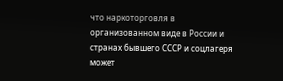что наркоторговля в организованном виде в России и странах бывшего СССР и соцлагеря может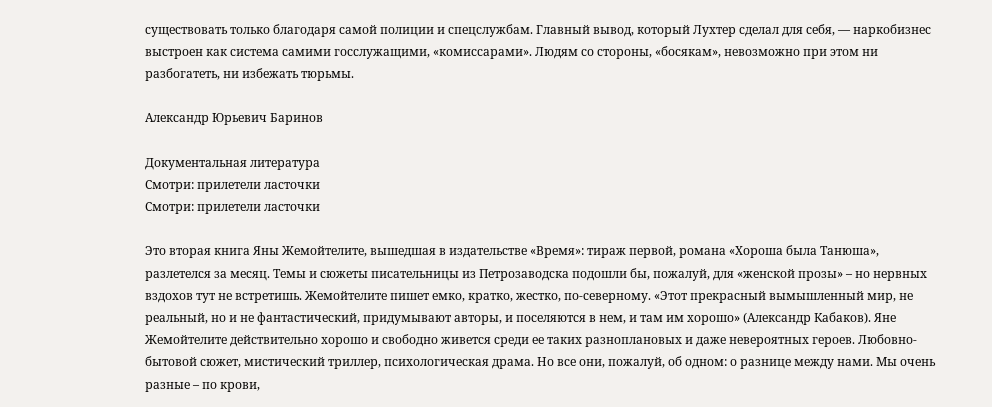существовать только благодаря самой полиции и спецслужбам. Главный вывод, который Лухтер сделал для себя, — наркобизнес выстроен как система самими госслужащими, «комиссарами». Людям со стороны, «босякам», невозможно при этом ни разбогатеть, ни избежать тюрьмы.

Александр Юрьевич Баринов

Документальная литература
Смотри: прилетели ласточки
Смотри: прилетели ласточки

Это вторая книга Яны Жемойтелите, вышедшая в издательстве «Время»: тираж первой, романа «Хороша была Танюша», разлетелся за месяц. Темы и сюжеты писательницы из Петрозаводска подошли бы, пожалуй, для «женской прозы» – но нервных вздохов тут не встретишь. Жемойтелите пишет емко, кратко, жестко, по-северному. «Этот прекрасный вымышленный мир, не реальный, но и не фантастический, придумывают авторы, и поселяются в нем, и там им хорошо» (Александр Кабаков). Яне Жемойтелите действительно хорошо и свободно живется среди ее таких разноплановых и даже невероятных героев. Любовно-бытовой сюжет, мистический триллер, психологическая драма. Но все они, пожалуй, об одном: о разнице между нами. Мы очень разные – по крови,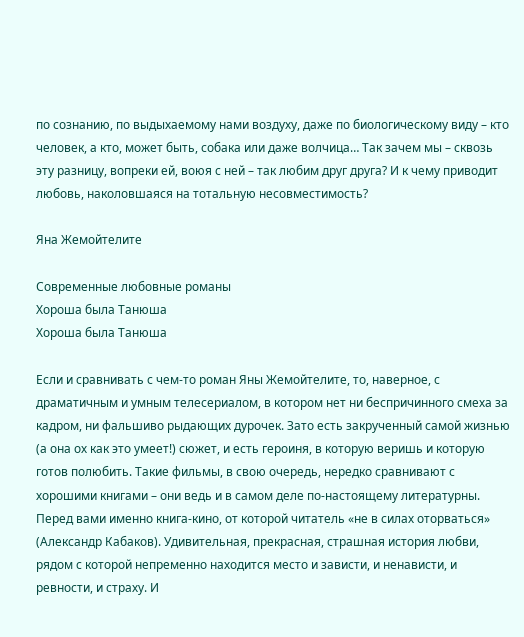по сознанию, по выдыхаемому нами воздуху, даже по биологическому виду – кто человек, а кто, может быть, собака или даже волчица… Так зачем мы – сквозь эту разницу, вопреки ей, воюя с ней – так любим друг друга? И к чему приводит любовь, наколовшаяся на тотальную несовместимость?

Яна Жемойтелите

Современные любовные романы
Хороша была Танюша
Хороша была Танюша

Если и сравнивать с чем-то роман Яны Жемойтелите, то, наверное, с драматичным и умным телесериалом, в котором нет ни беспричинного смеха за кадром, ни фальшиво рыдающих дурочек. Зато есть закрученный самой жизнью (а она ох как это умеет!) сюжет, и есть героиня, в которую веришь и которую готов полюбить. Такие фильмы, в свою очередь, нередко сравнивают с хорошими книгами – они ведь и в самом деле по-настоящему литературны. Перед вами именно книга-кино, от которой читатель «не в силах оторваться» (Александр Кабаков). Удивительная, прекрасная, страшная история любви, рядом с которой непременно находится место и зависти, и ненависти, и ревности, и страху. И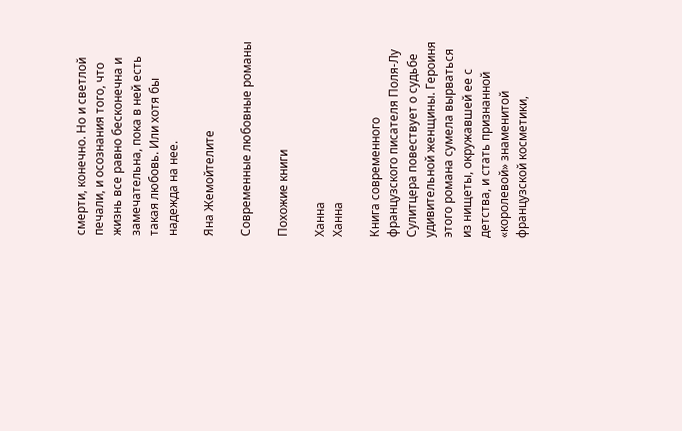смерти, конечно. Но и светлой печали, и осознания того, что жизнь все равно бесконечна и замечательна, пока в ней есть такая любовь. Или хотя бы надежда на нее.

Яна Жемойтелите

Современные любовные романы

Похожие книги

Ханна
Ханна

Книга современного французского писателя Поля-Лу Сулитцера повествует о судьбе удивительной женщины. Героиня этого романа сумела вырваться из нищеты, окружавшей ее с детства, и стать признанной «королевой» знаменитой французской косметики,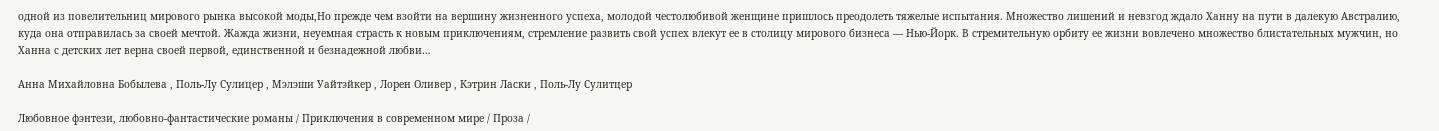одной из повелительниц мирового рынка высокой моды,Но прежде чем взойти на вершину жизненного успеха, молодой честолюбивой женщине пришлось преодолеть тяжелые испытания. Множество лишений и невзгод ждало Ханну на пути в далекую Австралию, куда она отправилась за своей мечтой. Жажда жизни, неуемная страсть к новым приключениям, стремление развить свой успех влекут ее в столицу мирового бизнеса — Нью-Йорк. В стремительную орбиту ее жизни вовлечено множество блистательных мужчин, но Ханна с детских лет верна своей первой, единственной и безнадежной любви…

Анна Михайловна Бобылева , Поль-Лу Сулицер , Мэлэши Уайтэйкер , Лорен Оливер , Кэтрин Ласки , Поль-Лу Сулитцер

Любовное фэнтези, любовно-фантастические романы / Приключения в современном мире / Проза /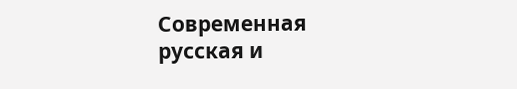Современная русская и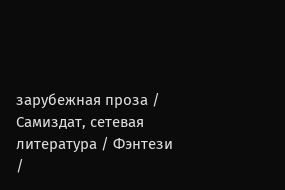зарубежная проза / Самиздат, сетевая литература / Фэнтези /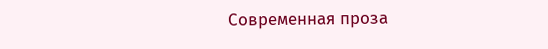Современная проза